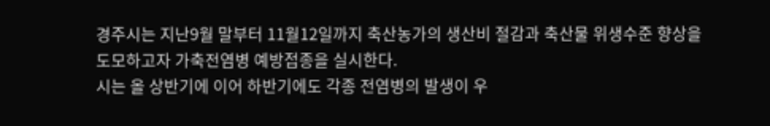경주시는 지난9월 말부터 11월12일까지 축산농가의 생산비 절감과 축산물 위생수준 향상을 도모하고자 가축전염병 예방접종을 실시한다.
시는 올 상반기에 이어 하반기에도 각종 전염병의 발생이 우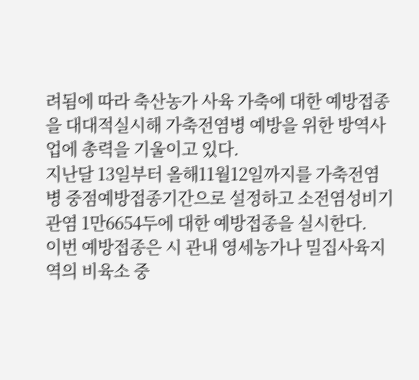려됨에 따라 축산농가 사육 가축에 대한 예방접종을 대대적실시해 가축전염병 예방을 위한 방역사업에 총력을 기울이고 있다.
지난달 13일부터 올해11월12일까지를 가축전염병 중점예방접종기간으로 설정하고 소전염성비기관염 1만6654두에 대한 예방접종을 실시한다.
이번 예방접종은 시 관내 영세농가나 밀집사육지역의 비육소 중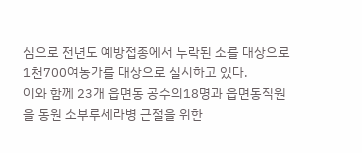심으로 전년도 예방접종에서 누락된 소를 대상으로 1천700여농가를 대상으로 실시하고 있다.
이와 함께 23개 읍면동 공수의18명과 읍면동직원을 동원 소부루세라병 근절을 위한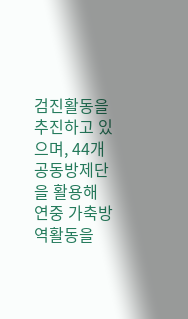검진활동을 추진하고 있으며, 44개 공동방제단을 활용해 연중 가축방역활동을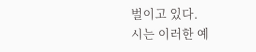벌이고 있다.
시는 이러한 예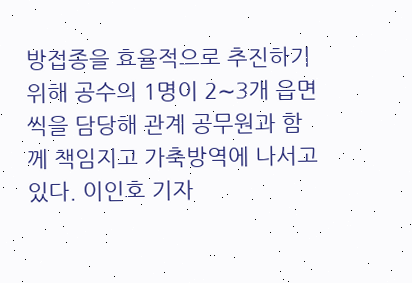방접종을 효율적으로 추진하기 위해 공수의 1명이 2∼3개 읍면씩을 담당해 관계 공무원과 함께 책임지고 가축방역에 나서고 있다. 이인호 기자